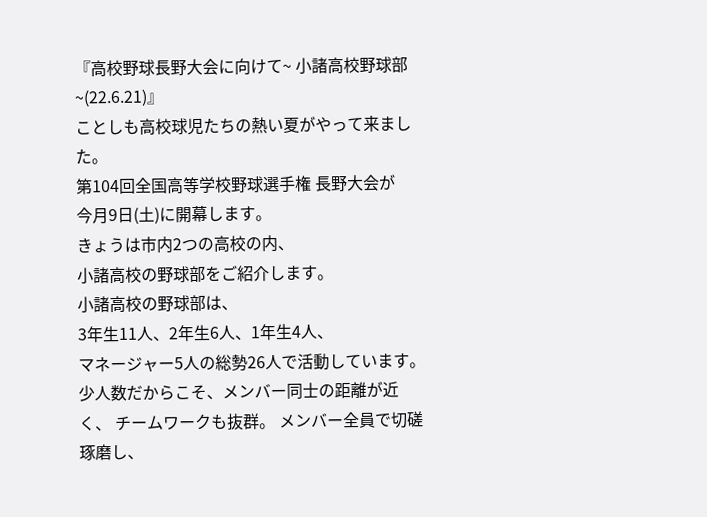『高校野球長野大会に向けて~ 小諸高校野球部~(22.6.21)』
ことしも高校球児たちの熱い夏がやって来ました。
第104回全国高等学校野球選手権 長野大会が
今月9日(土)に開幕します。
きょうは市内2つの高校の内、
小諸高校の野球部をご紹介します。
小諸高校の野球部は、
3年生11人、2年生6人、1年生4人、
マネージャー5人の総勢26人で活動しています。
少人数だからこそ、メンバー同士の距離が近く、 チームワークも抜群。 メンバー全員で切磋琢磨し、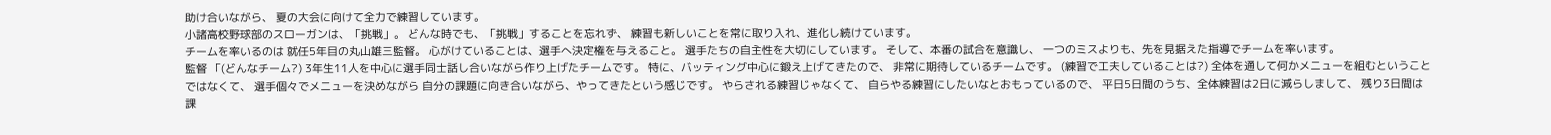助け合いながら、 夏の大会に向けて全力で練習しています。
小諸高校野球部のスローガンは、「挑戦」。 どんな時でも、「挑戦」することを忘れず、 練習も新しいことを常に取り入れ、進化し続けています。
チームを率いるのは 就任5年目の丸山雄三監督。 心がけていることは、選手へ決定権を与えること。 選手たちの自主性を大切にしています。 そして、本番の試合を意識し、 一つのミスよりも、先を見据えた指導でチームを率います。
監督 「(どんなチーム?) 3年生11人を中心に選手同士話し合いながら作り上げたチームです。 特に、バッティング中心に鍛え上げてきたので、 非常に期待しているチームです。 (練習で工夫していることは?) 全体を通して何かメニューを組むということではなくて、 選手個々でメニューを決めながら 自分の課題に向き合いながら、やってきたという感じです。 やらされる練習じゃなくて、 自らやる練習にしたいなとおもっているので、 平日5日間のうち、全体練習は2日に減らしまして、 残り3日間は課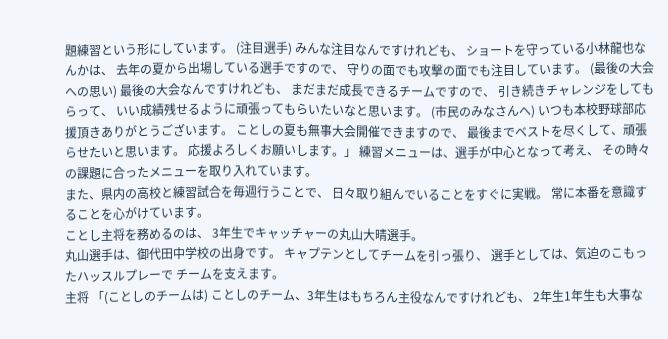題練習という形にしています。 (注目選手) みんな注目なんですけれども、 ショートを守っている小林龍也なんかは、 去年の夏から出場している選手ですので、 守りの面でも攻撃の面でも注目しています。 (最後の大会への思い) 最後の大会なんですけれども、 まだまだ成長できるチームですので、 引き続きチャレンジをしてもらって、 いい成績残せるように頑張ってもらいたいなと思います。 (市民のみなさんへ) いつも本校野球部応援頂きありがとうございます。 ことしの夏も無事大会開催できますので、 最後までベストを尽くして、頑張らせたいと思います。 応援よろしくお願いします。」 練習メニューは、選手が中心となって考え、 その時々の課題に合ったメニューを取り入れています。
また、県内の高校と練習試合を毎週行うことで、 日々取り組んでいることをすぐに実戦。 常に本番を意識することを心がけています。
ことし主将を務めるのは、 3年生でキャッチャーの丸山大晴選手。
丸山選手は、御代田中学校の出身です。 キャプテンとしてチームを引っ張り、 選手としては、気迫のこもったハッスルプレーで チームを支えます。
主将 「(ことしのチームは) ことしのチーム、3年生はもちろん主役なんですけれども、 2年生1年生も大事な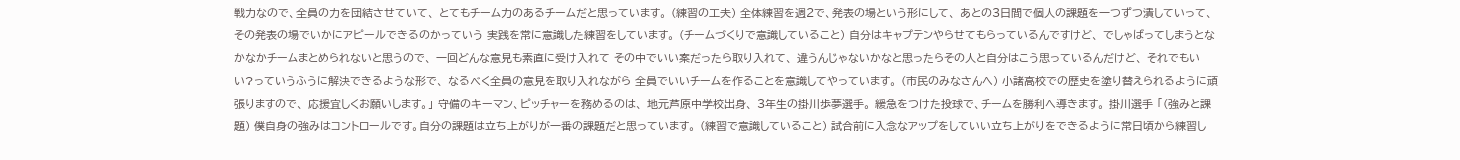戦力なので、全員の力を団結させていて、 とてもチーム力のあるチームだと思っています。 (練習の工夫) 全体練習を週2で、発表の場という形にして、 あとの3日間で個人の課題を一つずつ潰していって、 その発表の場でいかにアピールできるのかっていう 実践を常に意識した練習をしています。 (チームづくりで意識していること) 自分はキャプテンやらせてもらっているんですけど、 でしゃばってしまうとなかなかチームまとめられないと思うので、 一回どんな意見も素直に受け入れて その中でいい案だったら取り入れて、 違うんじゃないかなと思ったらその人と自分はこう思っているんだけど、 それでもいい?っていうふうに解決できるような形で、 なるべく全員の意見を取り入れながら 全員でいいチームを作ることを意識してやっています。 (市民のみなさんへ) 小諸高校での歴史を塗り替えられるように頑張りますので、 応援宜しくお願いします。」 守備のキーマン、ピッチャーを務めるのは、 地元芦原中学校出身、 3年生の掛川歩夢選手。 緩急をつけた投球で、チームを勝利へ導きます。 掛川選手 「(強みと課題) 僕自身の強みはコントロールです。自分の課題は立ち上がりが一番の課題だと思っています。 (練習で意識していること) 試合前に入念なアップをしていい立ち上がりをできるように常日頃から練習し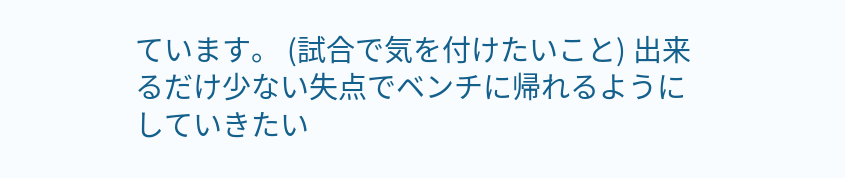ています。 (試合で気を付けたいこと) 出来るだけ少ない失点でベンチに帰れるようにしていきたい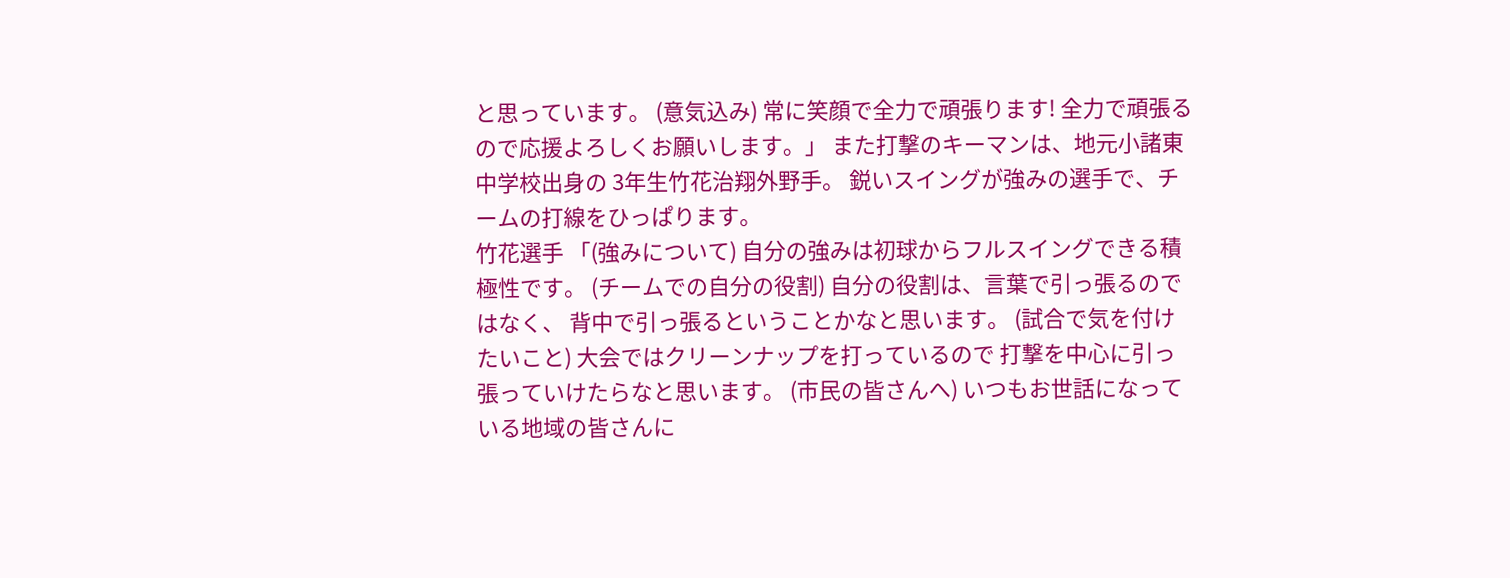と思っています。 (意気込み) 常に笑顔で全力で頑張ります! 全力で頑張るので応援よろしくお願いします。」 また打撃のキーマンは、地元小諸東中学校出身の 3年生竹花治翔外野手。 鋭いスイングが強みの選手で、チームの打線をひっぱります。
竹花選手 「(強みについて) 自分の強みは初球からフルスイングできる積極性です。 (チームでの自分の役割) 自分の役割は、言葉で引っ張るのではなく、 背中で引っ張るということかなと思います。 (試合で気を付けたいこと) 大会ではクリーンナップを打っているので 打撃を中心に引っ張っていけたらなと思います。 (市民の皆さんへ) いつもお世話になっている地域の皆さんに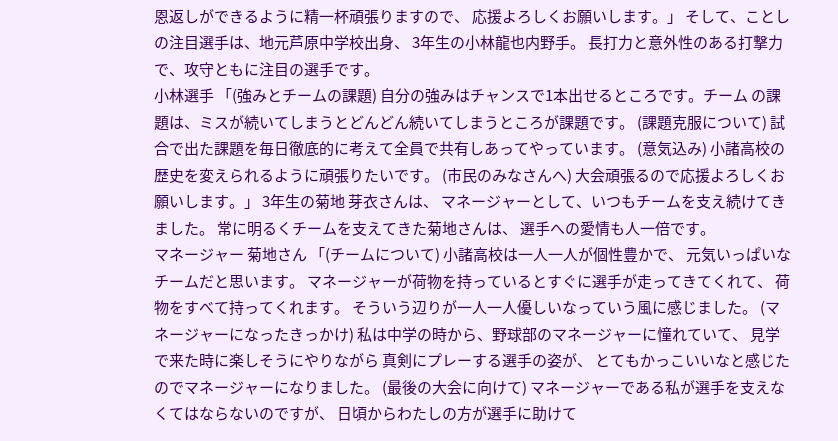恩返しができるように精一杯頑張りますので、 応援よろしくお願いします。」 そして、ことしの注目選手は、地元芦原中学校出身、 3年生の小林龍也内野手。 長打力と意外性のある打撃力で、攻守ともに注目の選手です。
小林選手 「(強みとチームの課題) 自分の強みはチャンスで1本出せるところです。チーム の課題は、ミスが続いてしまうとどんどん続いてしまうところが課題です。 (課題克服について) 試合で出た課題を毎日徹底的に考えて全員で共有しあってやっています。 (意気込み) 小諸高校の歴史を変えられるように頑張りたいです。 (市民のみなさんへ) 大会頑張るので応援よろしくお願いします。」 3年生の菊地 芽衣さんは、 マネージャーとして、いつもチームを支え続けてきました。 常に明るくチームを支えてきた菊地さんは、 選手への愛情も人一倍です。
マネージャー 菊地さん 「(チームについて) 小諸高校は一人一人が個性豊かで、 元気いっぱいなチームだと思います。 マネージャーが荷物を持っているとすぐに選手が走ってきてくれて、 荷物をすべて持ってくれます。 そういう辺りが一人一人優しいなっていう風に感じました。 (マネージャーになったきっかけ) 私は中学の時から、野球部のマネージャーに憧れていて、 見学で来た時に楽しそうにやりながら 真剣にプレーする選手の姿が、 とてもかっこいいなと感じたのでマネージャーになりました。 (最後の大会に向けて) マネージャーである私が選手を支えなくてはならないのですが、 日頃からわたしの方が選手に助けて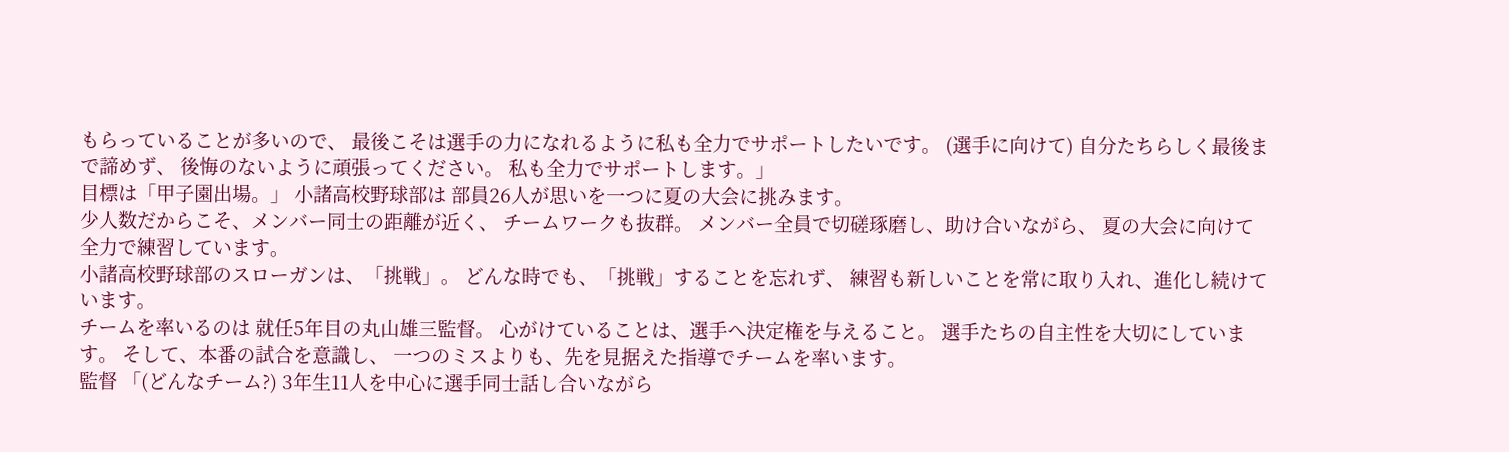もらっていることが多いので、 最後こそは選手の力になれるように私も全力でサポートしたいです。 (選手に向けて) 自分たちらしく最後まで諦めず、 後悔のないように頑張ってください。 私も全力でサポートします。」
目標は「甲子園出場。」 小諸高校野球部は 部員26人が思いを一つに夏の大会に挑みます。
少人数だからこそ、メンバー同士の距離が近く、 チームワークも抜群。 メンバー全員で切磋琢磨し、助け合いながら、 夏の大会に向けて全力で練習しています。
小諸高校野球部のスローガンは、「挑戦」。 どんな時でも、「挑戦」することを忘れず、 練習も新しいことを常に取り入れ、進化し続けています。
チームを率いるのは 就任5年目の丸山雄三監督。 心がけていることは、選手へ決定権を与えること。 選手たちの自主性を大切にしています。 そして、本番の試合を意識し、 一つのミスよりも、先を見据えた指導でチームを率います。
監督 「(どんなチーム?) 3年生11人を中心に選手同士話し合いながら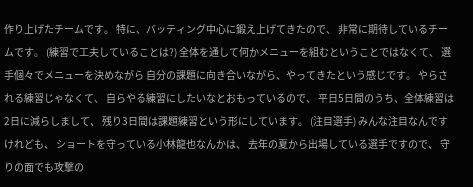作り上げたチームです。 特に、バッティング中心に鍛え上げてきたので、 非常に期待しているチームです。 (練習で工夫していることは?) 全体を通して何かメニューを組むということではなくて、 選手個々でメニューを決めながら 自分の課題に向き合いながら、やってきたという感じです。 やらされる練習じゃなくて、 自らやる練習にしたいなとおもっているので、 平日5日間のうち、全体練習は2日に減らしまして、 残り3日間は課題練習という形にしています。 (注目選手) みんな注目なんですけれども、 ショートを守っている小林龍也なんかは、 去年の夏から出場している選手ですので、 守りの面でも攻撃の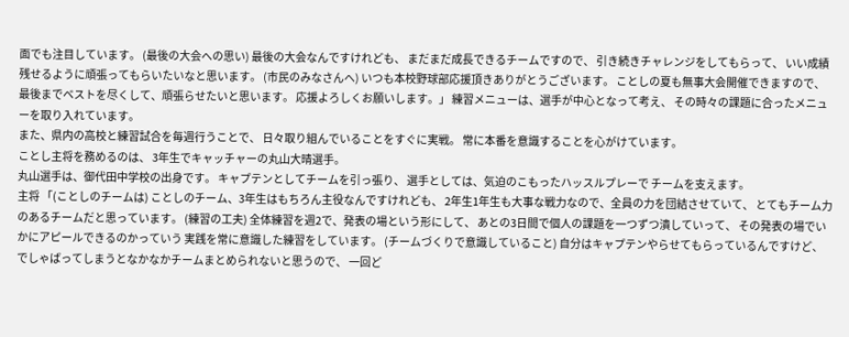面でも注目しています。 (最後の大会への思い) 最後の大会なんですけれども、 まだまだ成長できるチームですので、 引き続きチャレンジをしてもらって、 いい成績残せるように頑張ってもらいたいなと思います。 (市民のみなさんへ) いつも本校野球部応援頂きありがとうございます。 ことしの夏も無事大会開催できますので、 最後までベストを尽くして、頑張らせたいと思います。 応援よろしくお願いします。」 練習メニューは、選手が中心となって考え、 その時々の課題に合ったメニューを取り入れています。
また、県内の高校と練習試合を毎週行うことで、 日々取り組んでいることをすぐに実戦。 常に本番を意識することを心がけています。
ことし主将を務めるのは、 3年生でキャッチャーの丸山大晴選手。
丸山選手は、御代田中学校の出身です。 キャプテンとしてチームを引っ張り、 選手としては、気迫のこもったハッスルプレーで チームを支えます。
主将 「(ことしのチームは) ことしのチーム、3年生はもちろん主役なんですけれども、 2年生1年生も大事な戦力なので、全員の力を団結させていて、 とてもチーム力のあるチームだと思っています。 (練習の工夫) 全体練習を週2で、発表の場という形にして、 あとの3日間で個人の課題を一つずつ潰していって、 その発表の場でいかにアピールできるのかっていう 実践を常に意識した練習をしています。 (チームづくりで意識していること) 自分はキャプテンやらせてもらっているんですけど、 でしゃばってしまうとなかなかチームまとめられないと思うので、 一回ど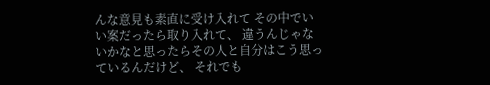んな意見も素直に受け入れて その中でいい案だったら取り入れて、 違うんじゃないかなと思ったらその人と自分はこう思っているんだけど、 それでも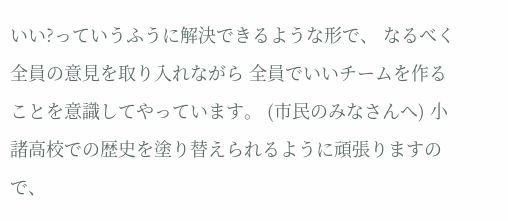いい?っていうふうに解決できるような形で、 なるべく全員の意見を取り入れながら 全員でいいチームを作ることを意識してやっています。 (市民のみなさんへ) 小諸高校での歴史を塗り替えられるように頑張りますので、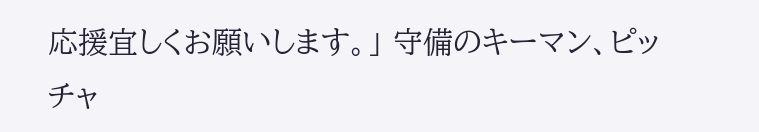応援宜しくお願いします。」 守備のキーマン、ピッチャ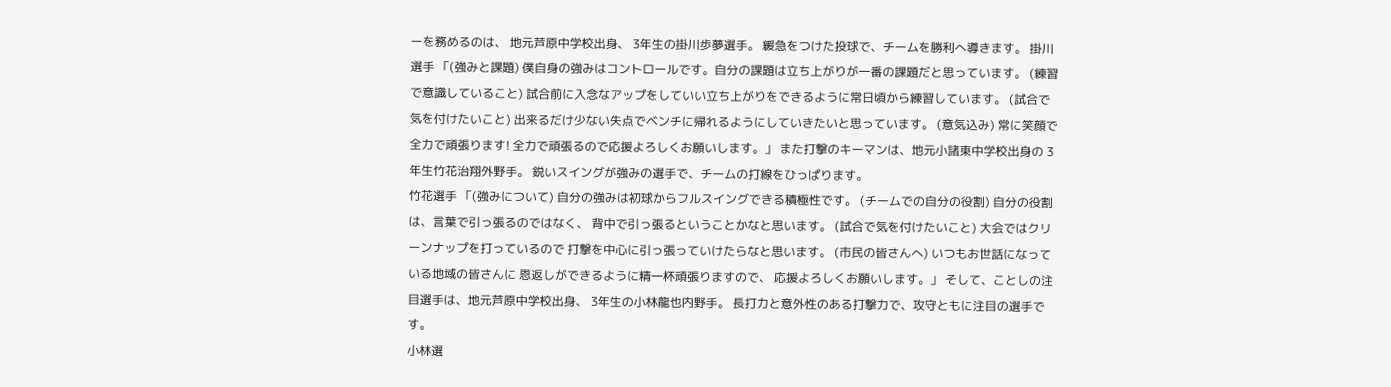ーを務めるのは、 地元芦原中学校出身、 3年生の掛川歩夢選手。 緩急をつけた投球で、チームを勝利へ導きます。 掛川選手 「(強みと課題) 僕自身の強みはコントロールです。自分の課題は立ち上がりが一番の課題だと思っています。 (練習で意識していること) 試合前に入念なアップをしていい立ち上がりをできるように常日頃から練習しています。 (試合で気を付けたいこと) 出来るだけ少ない失点でベンチに帰れるようにしていきたいと思っています。 (意気込み) 常に笑顔で全力で頑張ります! 全力で頑張るので応援よろしくお願いします。」 また打撃のキーマンは、地元小諸東中学校出身の 3年生竹花治翔外野手。 鋭いスイングが強みの選手で、チームの打線をひっぱります。
竹花選手 「(強みについて) 自分の強みは初球からフルスイングできる積極性です。 (チームでの自分の役割) 自分の役割は、言葉で引っ張るのではなく、 背中で引っ張るということかなと思います。 (試合で気を付けたいこと) 大会ではクリーンナップを打っているので 打撃を中心に引っ張っていけたらなと思います。 (市民の皆さんへ) いつもお世話になっている地域の皆さんに 恩返しができるように精一杯頑張りますので、 応援よろしくお願いします。」 そして、ことしの注目選手は、地元芦原中学校出身、 3年生の小林龍也内野手。 長打力と意外性のある打撃力で、攻守ともに注目の選手です。
小林選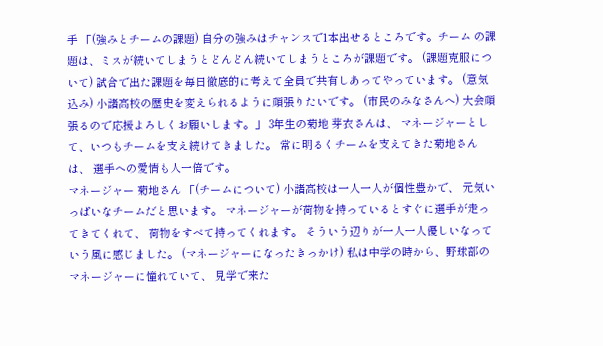手 「(強みとチームの課題) 自分の強みはチャンスで1本出せるところです。チーム の課題は、ミスが続いてしまうとどんどん続いてしまうところが課題です。 (課題克服について) 試合で出た課題を毎日徹底的に考えて全員で共有しあってやっています。 (意気込み) 小諸高校の歴史を変えられるように頑張りたいです。 (市民のみなさんへ) 大会頑張るので応援よろしくお願いします。」 3年生の菊地 芽衣さんは、 マネージャーとして、いつもチームを支え続けてきました。 常に明るくチームを支えてきた菊地さんは、 選手への愛情も人一倍です。
マネージャー 菊地さん 「(チームについて) 小諸高校は一人一人が個性豊かで、 元気いっぱいなチームだと思います。 マネージャーが荷物を持っているとすぐに選手が走ってきてくれて、 荷物をすべて持ってくれます。 そういう辺りが一人一人優しいなっていう風に感じました。 (マネージャーになったきっかけ) 私は中学の時から、野球部のマネージャーに憧れていて、 見学で来た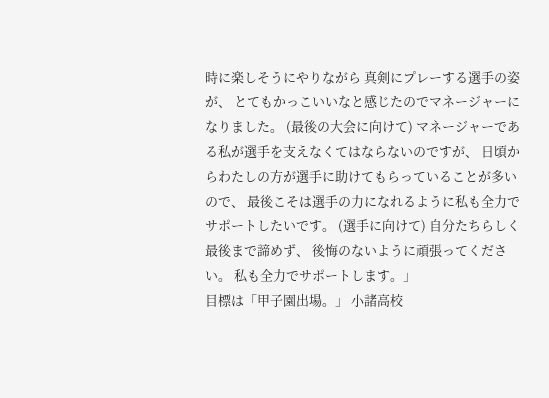時に楽しそうにやりながら 真剣にプレーする選手の姿が、 とてもかっこいいなと感じたのでマネージャーになりました。 (最後の大会に向けて) マネージャーである私が選手を支えなくてはならないのですが、 日頃からわたしの方が選手に助けてもらっていることが多いので、 最後こそは選手の力になれるように私も全力でサポートしたいです。 (選手に向けて) 自分たちらしく最後まで諦めず、 後悔のないように頑張ってください。 私も全力でサポートします。」
目標は「甲子園出場。」 小諸高校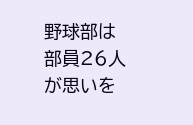野球部は 部員26人が思いを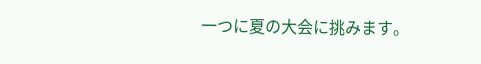一つに夏の大会に挑みます。